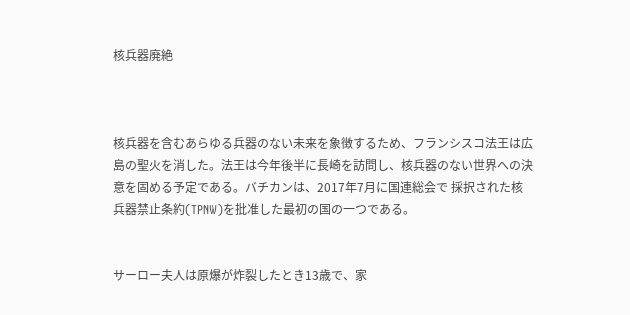核兵器廃絶



核兵器を含むあらゆる兵器のない未来を象徴するため、フランシスコ法王は広島の聖火を消した。法王は今年後半に長崎を訪問し、核兵器のない世界への決意を固める予定である。バチカンは、2017年7月に国連総会で 採択された核兵器禁止条約(TPNW)を批准した最初の国の一つである。


サーロー夫人は原爆が炸裂したとき13歳で、家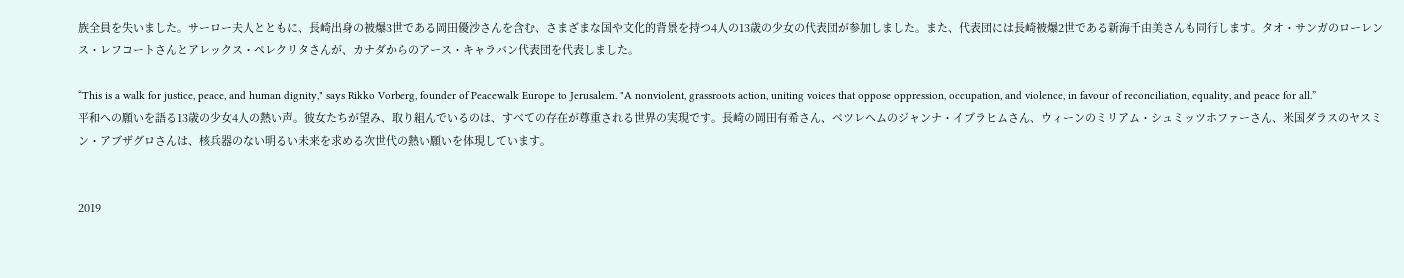族全員を失いました。サーロー夫人とともに、長崎出身の被爆3世である岡田優沙さんを含む、さまざまな国や文化的背景を持つ4人の13歳の少女の代表団が参加しました。また、代表団には長崎被爆2世である新海千由美さんも同行します。タオ・サンガのローレンス・レフコートさんとアレックス・ペレクリタさんが、カナダからのアース・キャラバン代表団を代表しました。

“This is a walk for justice, peace, and human dignity," says Rikko Vorberg, founder of Peacewalk Europe to Jerusalem. "A nonviolent, grassroots action, uniting voices that oppose oppression, occupation, and violence, in favour of reconciliation, equality, and peace for all.”
平和への願いを語る13歳の少女4人の熱い声。彼女たちが望み、取り組んでいるのは、すべての存在が尊重される世界の実現です。長崎の岡田有希さん、ベツレヘムのジャンナ・イブラヒムさん、ウィーンのミリアム・シュミッツホファーさん、米国ダラスのヤスミン・アブザグロさんは、核兵器のない明るい未来を求める次世代の熱い願いを体現しています。


2019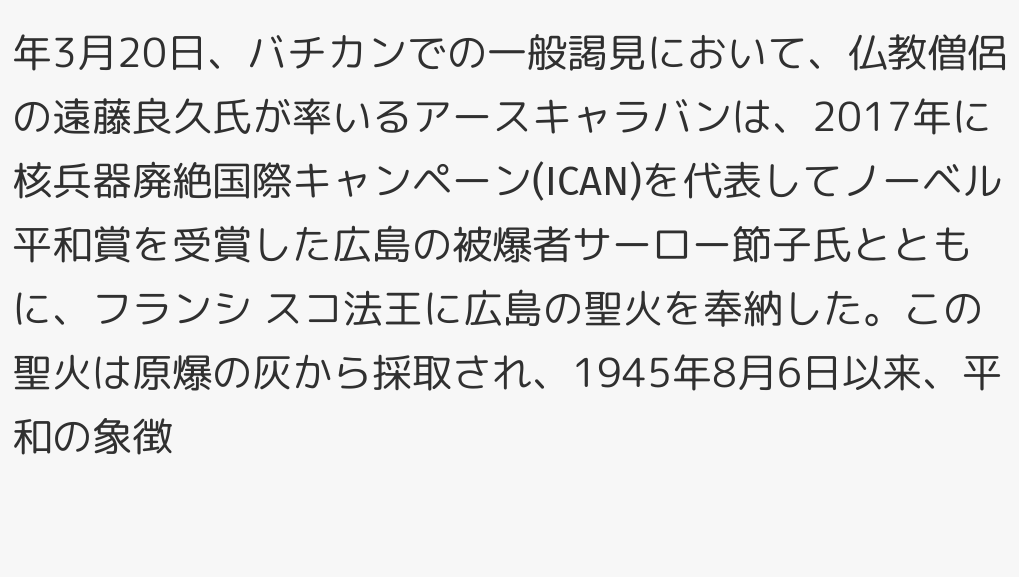年3月20日、バチカンでの一般謁見において、仏教僧侶の遠藤良久氏が率いるアースキャラバンは、2017年に核兵器廃絶国際キャンペーン(ICAN)を代表してノーベル平和賞を受賞した広島の被爆者サーロー節子氏とともに、フランシ スコ法王に広島の聖火を奉納した。この聖火は原爆の灰から採取され、1945年8月6日以来、平和の象徴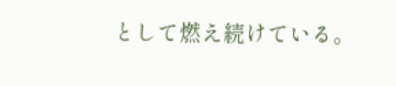として燃え続けている。